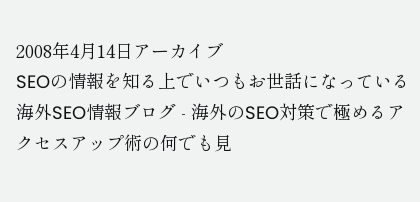2008年4月14日アーカイブ
SEOの情報を知る上でいつもお世話になっている海外SEO情報ブログ - 海外のSEO対策で極めるアクセスアップ術の何でも見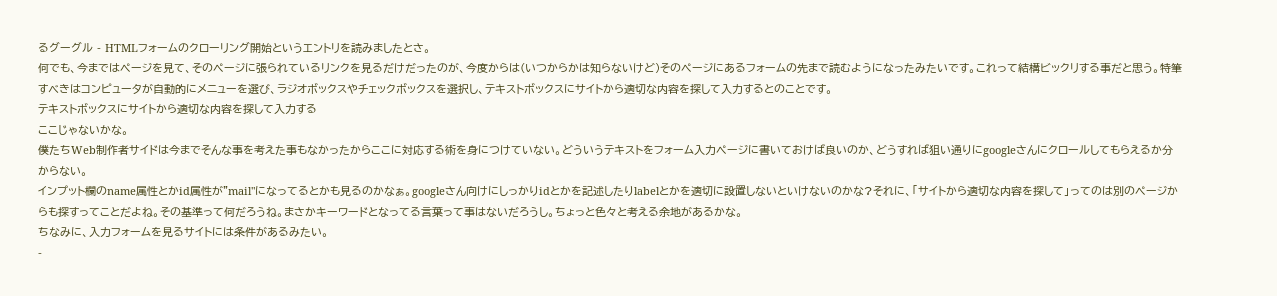るグーグル - HTMLフォームのクローリング開始というエントリを読みましたとさ。
何でも、今まではページを見て、そのページに張られているリンクを見るだけだったのが、今度からは(いつからかは知らないけど)そのページにあるフォームの先まで読むようになったみたいです。これって結構ビックリする事だと思う。特筆すべきはコンピュータが自動的にメニューを選び、ラジオボックスやチェックボックスを選択し、テキストボックスにサイトから適切な内容を探して入力するとのことです。
テキストボックスにサイトから適切な内容を探して入力する
ここじゃないかな。
僕たちWeb制作者サイドは今までそんな事を考えた事もなかったからここに対応する術を身につけていない。どういうテキストをフォーム入力ページに書いておけば良いのか、どうすれば狙い通りにgoogleさんにクロールしてもらえるか分からない。
インプット欄のname属性とかid属性が"mail"になってるとかも見るのかなぁ。googleさん向けにしっかりidとかを記述したりlabelとかを適切に設置しないといけないのかな?それに、「サイトから適切な内容を探して」ってのは別のページからも探すってことだよね。その基準って何だろうね。まさかキーワードとなってる言葉って事はないだろうし。ちょっと色々と考える余地があるかな。
ちなみに、入力フォームを見るサイトには条件があるみたい。
-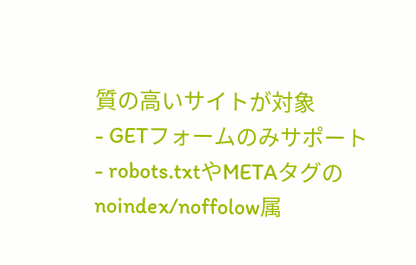質の高いサイトが対象
- GETフォームのみサポート
- robots.txtやMETAタグのnoindex/noffolow属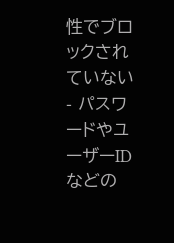性でブロックされていない
- パスワードやユーザーIDなどの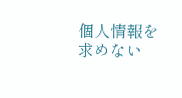個人情報を求めない